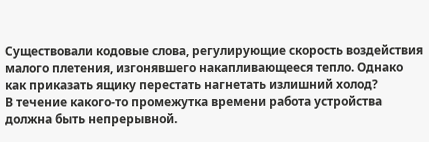Существовали кодовые слова, регулирующие скорость воздействия малого плетения, изгонявшего накапливающееся тепло. Однако как приказать ящику перестать нагнетать излишний холод?
В течение какого-то промежутка времени работа устройства должна быть непрерывной.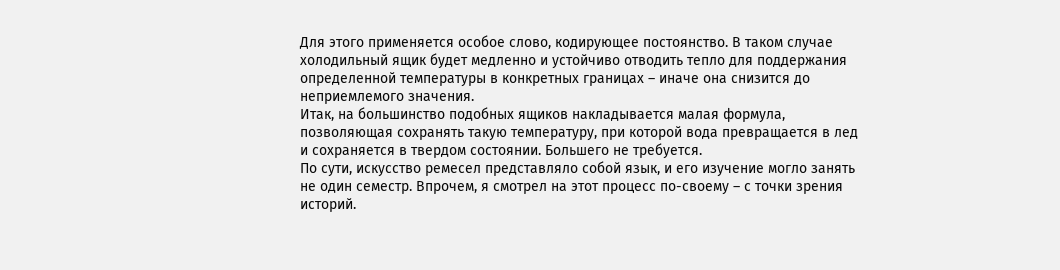Для этого применяется особое слово, кодирующее постоянство. В таком случае холодильный ящик будет медленно и устойчиво отводить тепло для поддержания определенной температуры в конкретных границах – иначе она снизится до неприемлемого значения.
Итак, на большинство подобных ящиков накладывается малая формула, позволяющая сохранять такую температуру, при которой вода превращается в лед и сохраняется в твердом состоянии. Большего не требуется.
По сути, искусство ремесел представляло собой язык, и его изучение могло занять не один семестр. Впрочем, я смотрел на этот процесс по-своему – с точки зрения историй.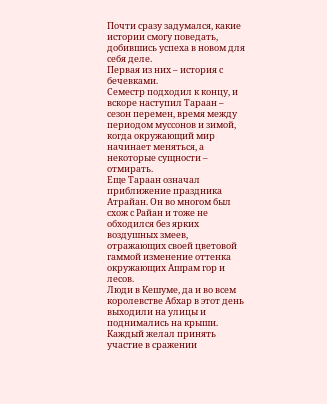Почти сразу задумался, какие истории смогу поведать, добившись успеха в новом для себя деле.
Первая из них – история с бечевками.
Семестр подходил к концу, и вскоре наступил Тараан – сезон перемен, время между периодом муссонов и зимой, когда окружающий мир начинает меняться, а некоторые сущности – отмирать.
Еще Тараан означал приближение праздника Атрайан. Он во многом был схож с Райан и тоже не обходился без ярких воздушных змеев, отражающих своей цветовой гаммой изменение оттенка окружающих Ашрам гор и лесов.
Люди в Кешуме, да и во всем королевстве Абхар в этот день выходили на улицы и поднимались на крыши. Каждый желал принять участие в сражении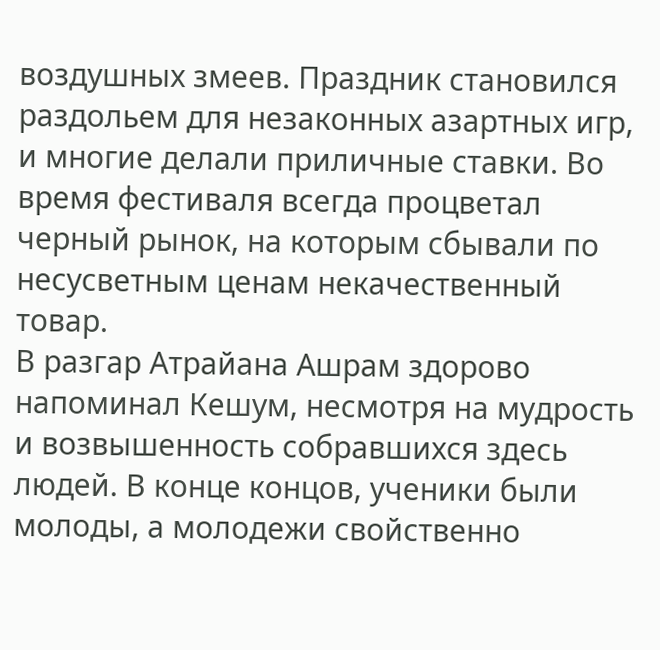воздушных змеев. Праздник становился раздольем для незаконных азартных игр, и многие делали приличные ставки. Во время фестиваля всегда процветал черный рынок, на которым сбывали по несусветным ценам некачественный товар.
В разгар Атрайана Ашрам здорово напоминал Кешум, несмотря на мудрость и возвышенность собравшихся здесь людей. В конце концов, ученики были молоды, а молодежи свойственно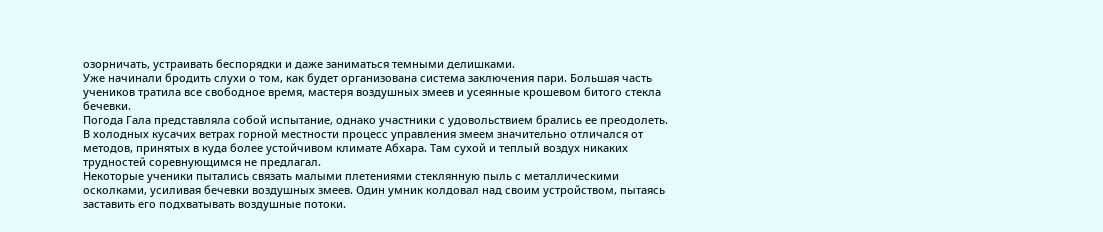озорничать, устраивать беспорядки и даже заниматься темными делишками.
Уже начинали бродить слухи о том, как будет организована система заключения пари. Большая часть учеников тратила все свободное время, мастеря воздушных змеев и усеянные крошевом битого стекла бечевки.
Погода Гала представляла собой испытание, однако участники с удовольствием брались ее преодолеть. В холодных кусачих ветрах горной местности процесс управления змеем значительно отличался от методов, принятых в куда более устойчивом климате Абхара. Там сухой и теплый воздух никаких трудностей соревнующимся не предлагал.
Некоторые ученики пытались связать малыми плетениями стеклянную пыль с металлическими осколками, усиливая бечевки воздушных змеев. Один умник колдовал над своим устройством, пытаясь заставить его подхватывать воздушные потоки.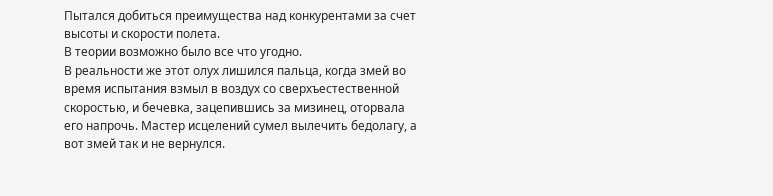Пытался добиться преимущества над конкурентами за счет высоты и скорости полета.
В теории возможно было все что угодно.
В реальности же этот олух лишился пальца, когда змей во время испытания взмыл в воздух со сверхъестественной скоростью, и бечевка, зацепившись за мизинец, оторвала его напрочь. Мастер исцелений сумел вылечить бедолагу, а вот змей так и не вернулся.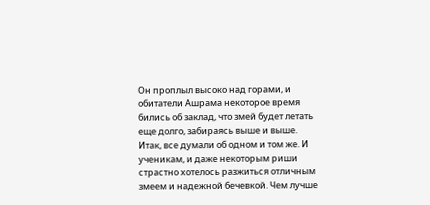Он проплыл высоко над горами, и обитатели Ашрама некоторое время бились об заклад, что змей будет летать еще долго, забираясь выше и выше.
Итак, все думали об одном и том же. И ученикам, и даже некоторым риши страстно хотелось разжиться отличным змеем и надежной бечевкой. Чем лучше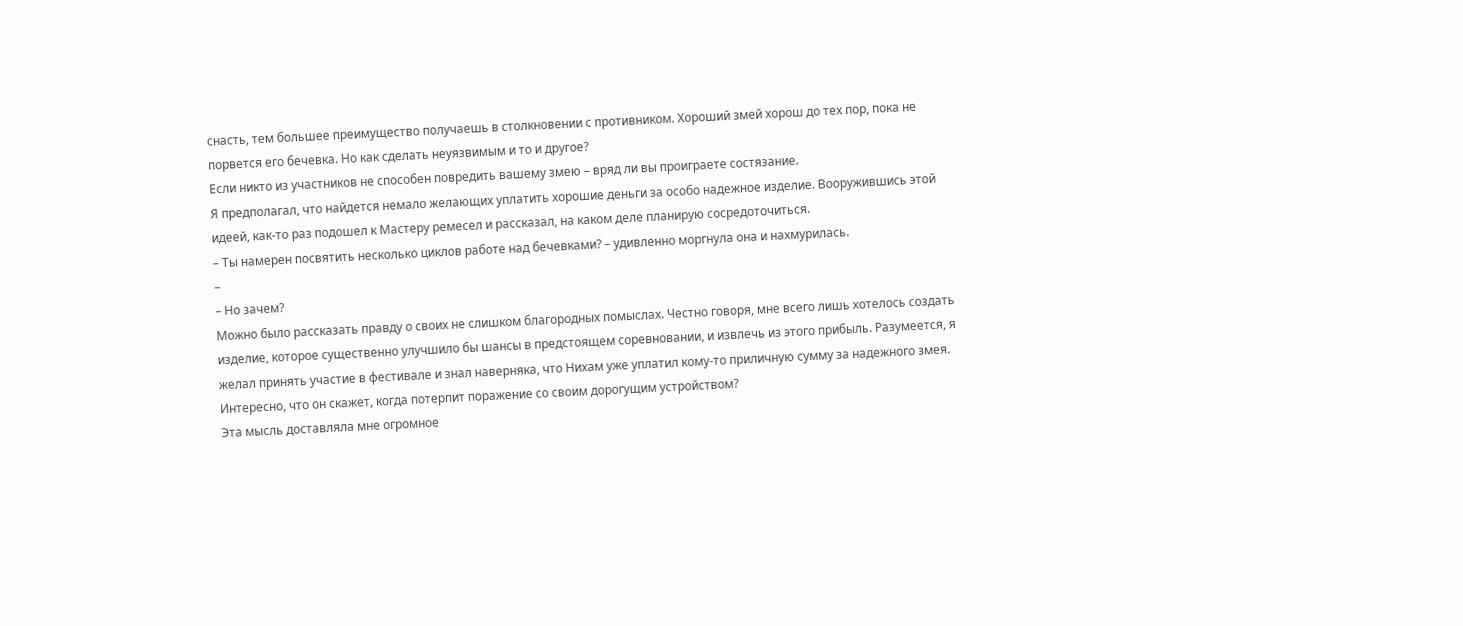снасть, тем большее преимущество получаешь в столкновении с противником. Хороший змей хорош до тех пор, пока не порвется его бечевка. Но как сделать неуязвимым и то и другое?
Если никто из участников не способен повредить вашему змею – вряд ли вы проиграете состязание.
Я предполагал, что найдется немало желающих уплатить хорошие деньги за особо надежное изделие. Вооружившись этой идеей, как-то раз подошел к Мастеру ремесел и рассказал, на каком деле планирую сосредоточиться.
– Ты намерен посвятить несколько циклов работе над бечевками? – удивленно моргнула она и нахмурилась.
–
– Но зачем?
Можно было рассказать правду о своих не слишком благородных помыслах. Честно говоря, мне всего лишь хотелось создать изделие, которое существенно улучшило бы шансы в предстоящем соревновании, и извлечь из этого прибыль. Разумеется, я желал принять участие в фестивале и знал наверняка, что Нихам уже уплатил кому-то приличную сумму за надежного змея.
Интересно, что он скажет, когда потерпит поражение со своим дорогущим устройством?
Эта мысль доставляла мне огромное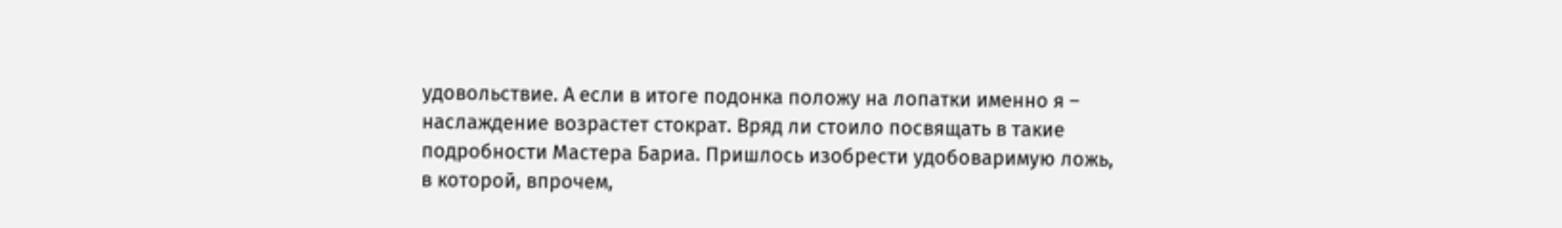удовольствие. А если в итоге подонка положу на лопатки именно я – наслаждение возрастет стократ. Вряд ли стоило посвящать в такие подробности Мастера Бариа. Пришлось изобрести удобоваримую ложь, в которой, впрочем,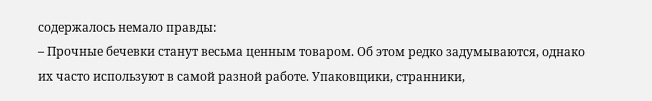содержалось немало правды:
– Прочные бечевки станут весьма ценным товаром. Об этом редко задумываются, однако их часто используют в самой разной работе. Упаковщики, странники,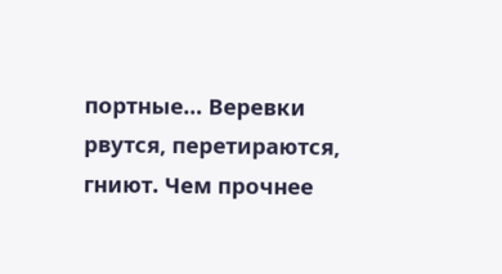портные… Веревки рвутся, перетираются, гниют. Чем прочнее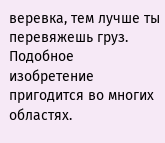веревка, тем лучше ты перевяжешь груз. Подобное изобретение пригодится во многих областях.